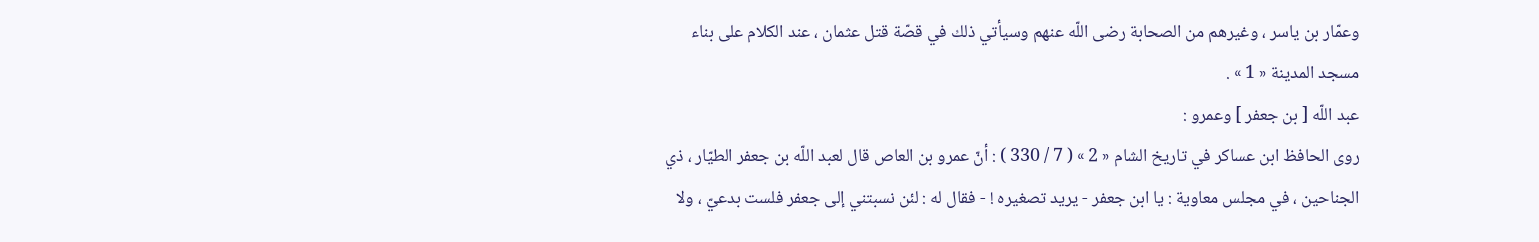وعمّار بن ياسر ، وغيرهم من الصحابة رضى اللّه عنهم وسيأتي ذلك في قصّة قتل عثمان ، عند الكلام على بناء مسجد المدينة « 1 » .
عبد اللّه [ بن جعفر ] وعمرو :
روى الحافظ ابن عساكر في تاريخ الشام « 2 » ( 7 / 330 ) : أنّ عمرو بن العاص قال لعبد اللّه بن جعفر الطيّار ، ذي الجناحين ، في مجلس معاوية : يا ابن جعفر - يريد تصغيره ! - فقال له : لئن نسبتني إلى جعفر فلست بدعيّ ، ولا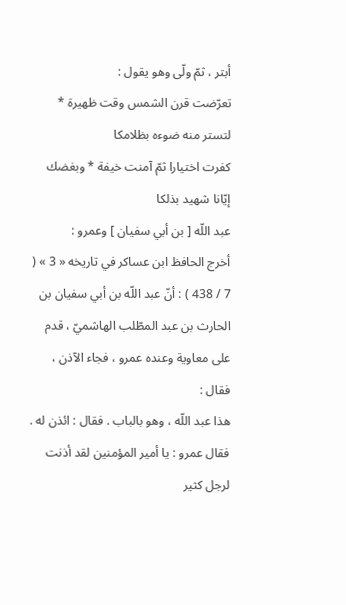أبتر ، ثمّ ولّى وهو يقول :
تعرّضت قرن الشمس وقت ظهيرة * لتستر منه ضوءه بظلامكا
كفرت اختيارا ثمّ آمنت خيفة * وبغضك إيّانا شهيد بذلكا
عبد اللّه [ بن أبي سفيان ] وعمرو :
أخرج الحافظ ابن عساكر في تاريخه « 3 » ( 7 / 438 ) : أنّ عبد اللّه بن أبي سفيان بن الحارث بن عبد المطّلب الهاشميّ ، قدم على معاوية وعنده عمرو ، فجاء الآذن ، فقال :
هذا عبد اللّه ، وهو بالباب . فقال : ائذن له .
فقال عمرو : يا أمير المؤمنين لقد أذنت لرجل كثير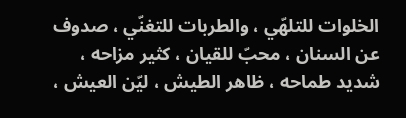الخلوات للتلهّي ، والطربات للتغنّي ، صدوف عن السنان ، محبّ للقيان ، كثير مزاحه ، شديد طماحه ، ظاهر الطيش ، ليّن العيش ،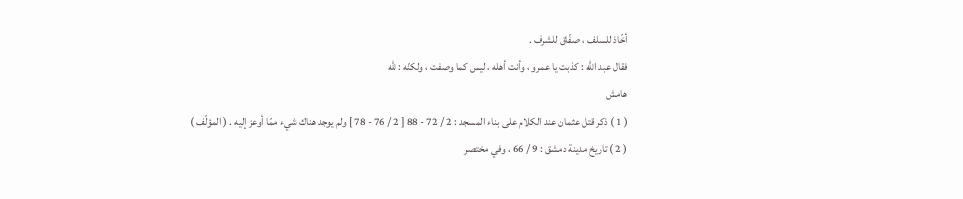أخّاذ للسلف ، صفّاق للشرف .
فقال عبد اللّه : كذبت يا عمرو ، وأنت أهله ، ليس كما وصفت ، ولكنّه : للّه
هامش
( 1 ) ذكر قتل عثمان عند الكلام على بناء المسجد : 2 / 72 - 88 [ 2 / 76 - 78 ] ولم يوجد هناك شيء ممّا أوعز إليه . ( المؤلّف )
( 2 ) تاريخ مدينة دمشق : 9 / 66 ، وفي مختصر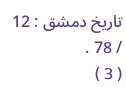تاريخ دمشق : 12 / 78 .
( 3 )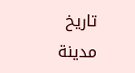تاريخ مدينة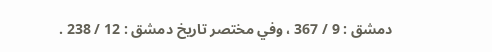دمشق : 9 / 367 ، وفي مختصر تاريخ دمشق : 12 / 238 .